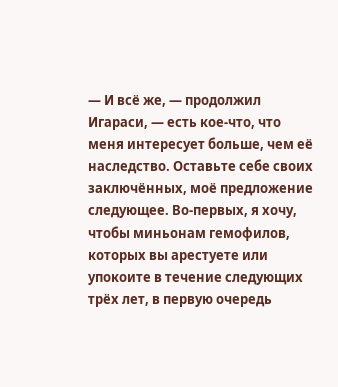— И всё же, — продолжил Игараси, — есть кое-что, что меня интересует больше, чем её наследство. Оставьте себе своих заключённых, моё предложение следующее. Во-первых, я хочу, чтобы миньонам гемофилов, которых вы арестуете или упокоите в течение следующих трёх лет, в первую очередь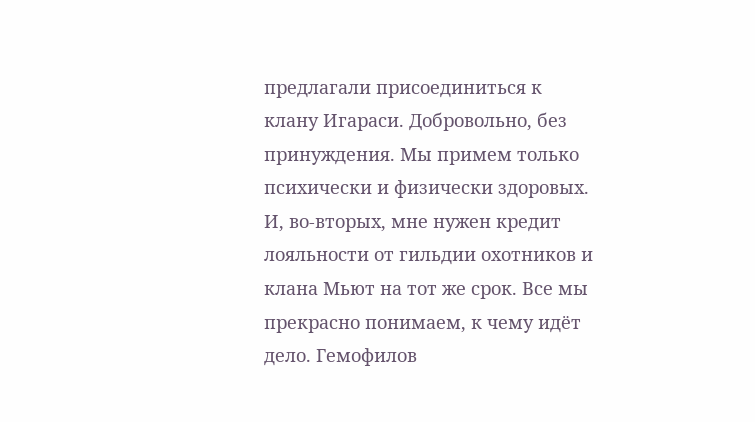предлагали присоединиться к клану Игараси. Добровольно, без принуждения. Мы примем только психически и физически здоровых. И, во-вторых, мне нужен кредит лояльности от гильдии охотников и клана Мьют на тот же срок. Все мы прекрасно понимаем, к чему идёт дело. Гемофилов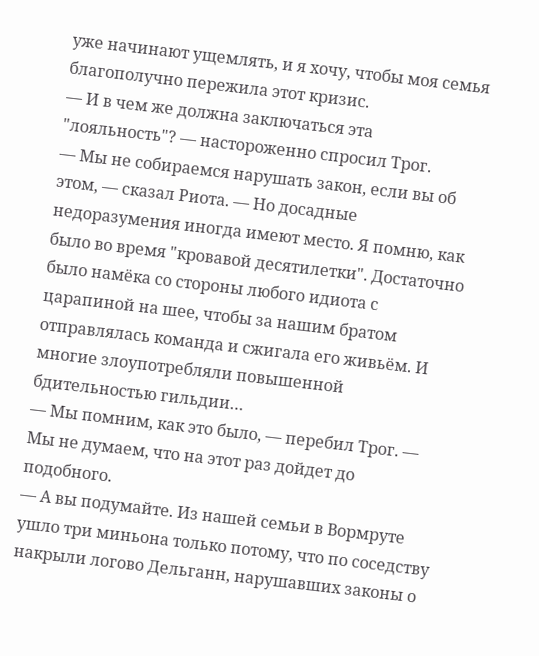уже начинают ущемлять, и я хочу, чтобы моя семья благополучно пережила этот кризис.
— И в чем же должна заключаться эта "лояльность"? — настороженно спросил Трог.
— Мы не собираемся нарушать закон, если вы об этом, — сказал Риота. — Но досадные недоразумения иногда имеют место. Я помню, как было во время "кровавой десятилетки". Достаточно было намёка со стороны любого идиота с царапиной на шее, чтобы за нашим братом отправлялась команда и сжигала его живьём. И многие злоупотребляли повышенной бдительностью гильдии…
— Мы помним, как это было, — перебил Трог. — Мы не думаем, что на этот раз дойдет до подобного.
— А вы подумайте. Из нашей семьи в Вормруте ушло три миньона только потому, что по соседству накрыли логово Дельганн, нарушавших законы о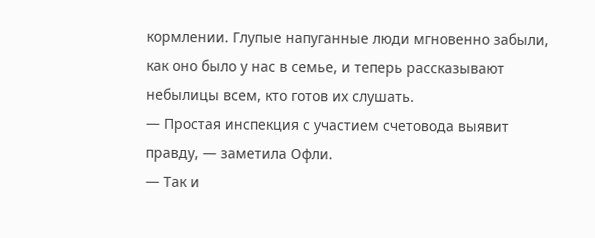кормлении. Глупые напуганные люди мгновенно забыли, как оно было у нас в семье, и теперь рассказывают небылицы всем, кто готов их слушать.
— Простая инспекция с участием счетовода выявит правду, — заметила Офли.
— Так и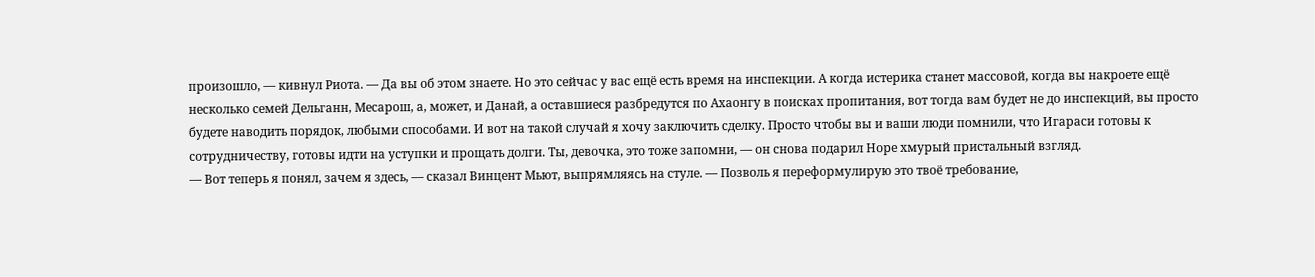произошло, — кивнул Риота. — Да вы об этом знаете. Но это сейчас у вас ещё есть время на инспекции. А когда истерика станет массовой, когда вы накроете ещё несколько семей Дельганн, Месарош, а, может, и Данай, а оставшиеся разбредутся по Ахаонгу в поисках пропитания, вот тогда вам будет не до инспекций, вы просто будете наводить порядок, любыми способами. И вот на такой случай я хочу заключить сделку. Просто чтобы вы и ваши люди помнили, что Игараси готовы к сотрудничеству, готовы идти на уступки и прощать долги. Ты, девочка, это тоже запомни, — он снова подарил Норе хмурый пристальный взгляд.
— Вот теперь я понял, зачем я здесь, — сказал Винцент Мьют, выпрямляясь на стуле. — Позволь я переформулирую это твоё требование,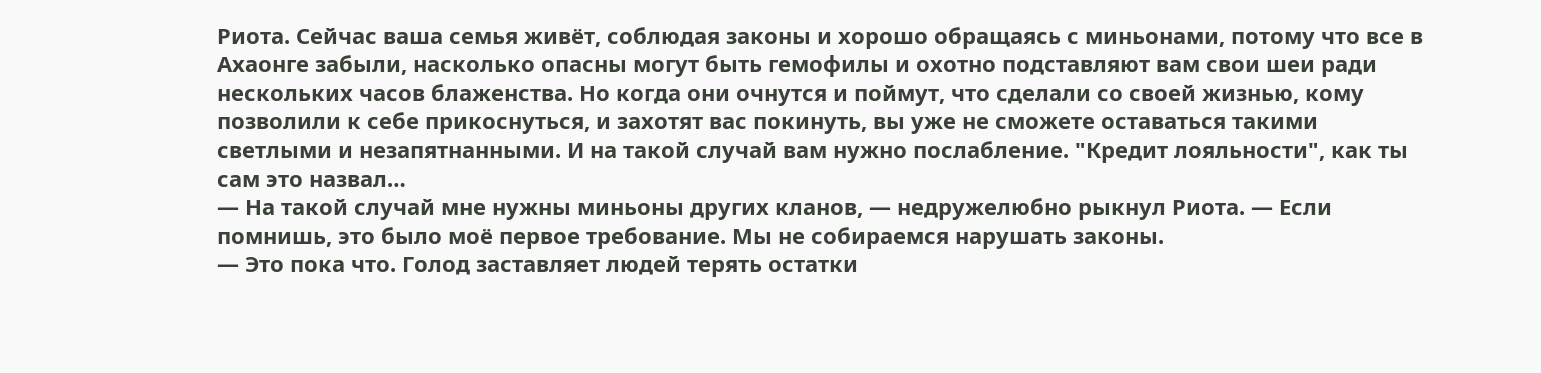Риота. Сейчас ваша семья живёт, соблюдая законы и хорошо обращаясь с миньонами, потому что все в Ахаонге забыли, насколько опасны могут быть гемофилы и охотно подставляют вам свои шеи ради нескольких часов блаженства. Но когда они очнутся и поймут, что сделали со своей жизнью, кому позволили к себе прикоснуться, и захотят вас покинуть, вы уже не сможете оставаться такими светлыми и незапятнанными. И на такой случай вам нужно послабление. "Кредит лояльности", как ты сам это назвал…
— На такой случай мне нужны миньоны других кланов, — недружелюбно рыкнул Риота. — Если помнишь, это было моё первое требование. Мы не собираемся нарушать законы.
— Это пока что. Голод заставляет людей терять остатки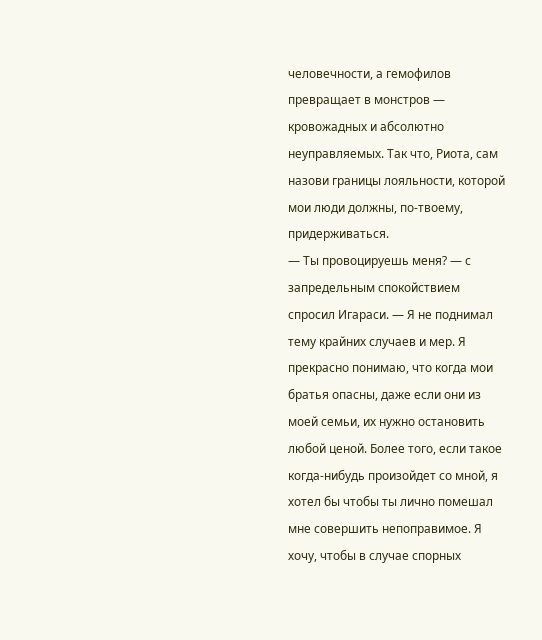человечности, а гемофилов превращает в монстров — кровожадных и абсолютно неуправляемых. Так что, Риота, сам назови границы лояльности, которой мои люди должны, по-твоему, придерживаться.
— Ты провоцируешь меня? — с запредельным спокойствием спросил Игараси. — Я не поднимал тему крайних случаев и мер. Я прекрасно понимаю, что когда мои братья опасны, даже если они из моей семьи, их нужно остановить любой ценой. Более того, если такое когда-нибудь произойдет со мной, я хотел бы чтобы ты лично помешал мне совершить непоправимое. Я хочу, чтобы в случае спорных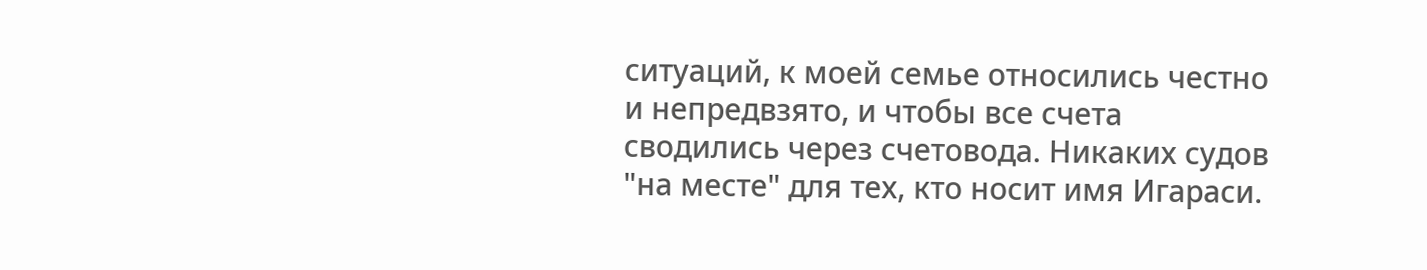ситуаций, к моей семье относились честно и непредвзято, и чтобы все счета сводились через счетовода. Никаких судов "на месте" для тех, кто носит имя Игараси.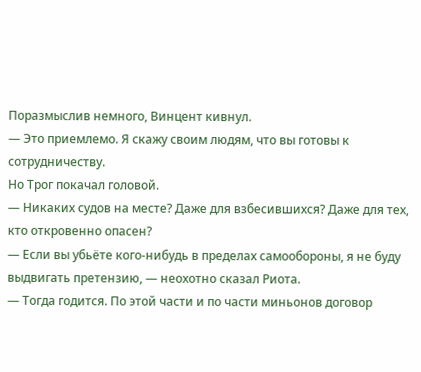Поразмыслив немного, Винцент кивнул.
— Это приемлемо. Я скажу своим людям, что вы готовы к сотрудничеству.
Но Трог покачал головой.
— Никаких судов на месте? Даже для взбесившихся? Даже для тех, кто откровенно опасен?
— Если вы убьёте кого-нибудь в пределах самообороны, я не буду выдвигать претензию, — неохотно сказал Риота.
— Тогда годится. По этой части и по части миньонов договор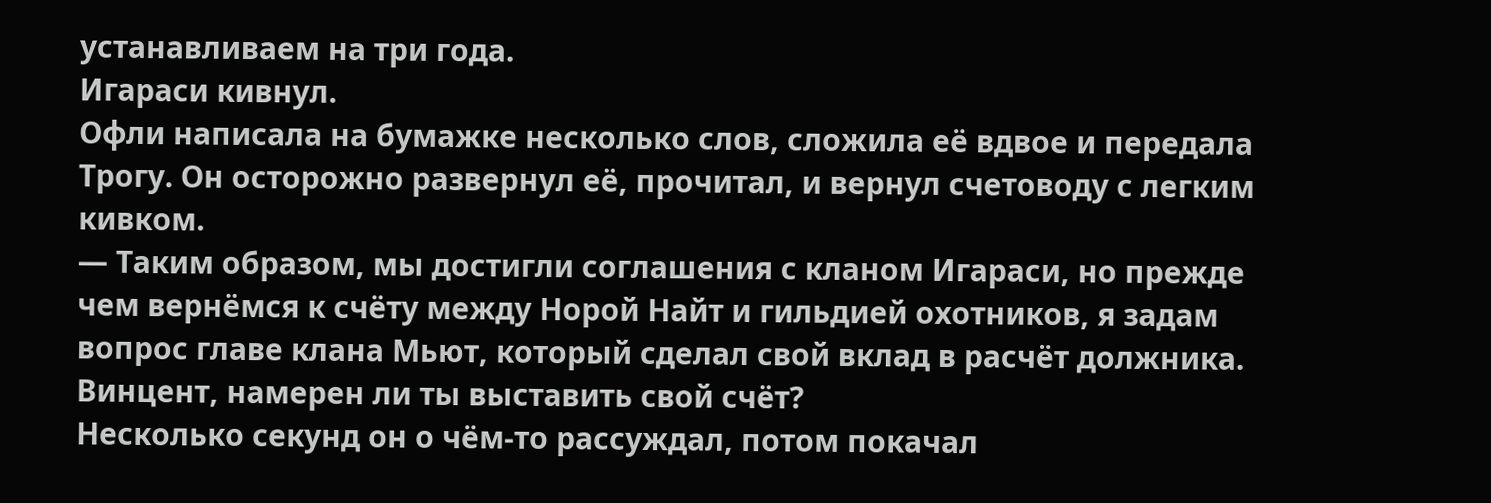устанавливаем на три года.
Игараси кивнул.
Офли написала на бумажке несколько слов, сложила её вдвое и передала Трогу. Он осторожно развернул её, прочитал, и вернул счетоводу с легким кивком.
— Таким образом, мы достигли соглашения с кланом Игараси, но прежде чем вернёмся к счёту между Норой Найт и гильдией охотников, я задам вопрос главе клана Мьют, который сделал свой вклад в расчёт должника. Винцент, намерен ли ты выставить свой счёт?
Несколько секунд он о чём-то рассуждал, потом покачал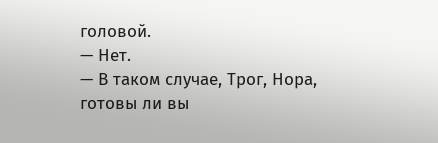головой.
— Нет.
— В таком случае, Трог, Нора, готовы ли вы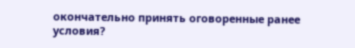окончательно принять оговоренные ранее условия?